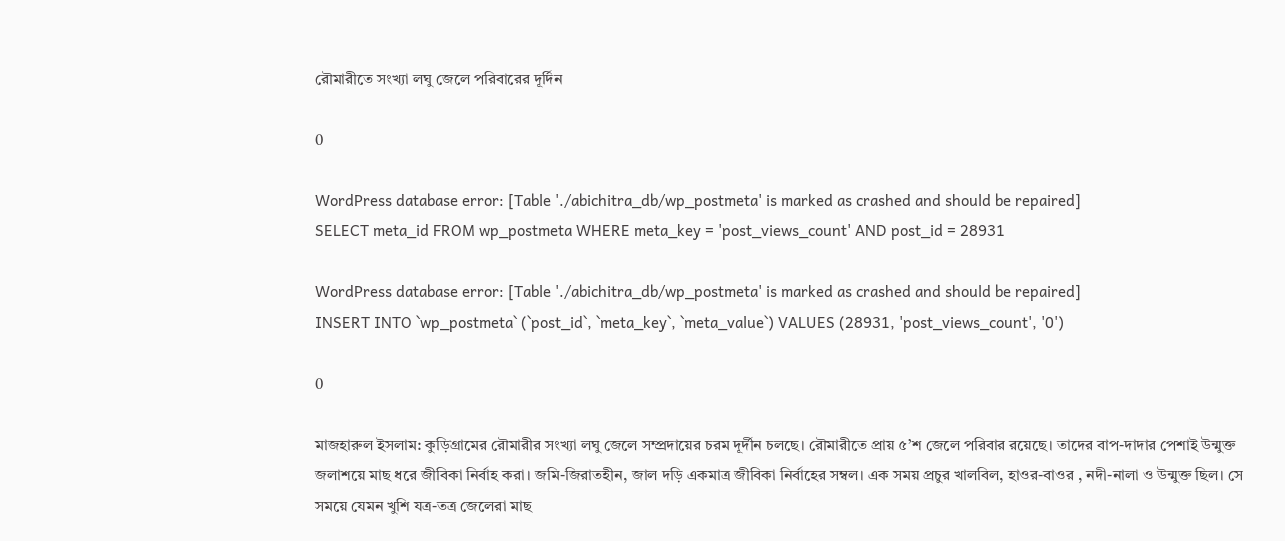রৌমারীতে সংখ্যা লঘু জেলে পরিবারের দূর্দিন

0

WordPress database error: [Table './abichitra_db/wp_postmeta' is marked as crashed and should be repaired]
SELECT meta_id FROM wp_postmeta WHERE meta_key = 'post_views_count' AND post_id = 28931

WordPress database error: [Table './abichitra_db/wp_postmeta' is marked as crashed and should be repaired]
INSERT INTO `wp_postmeta` (`post_id`, `meta_key`, `meta_value`) VALUES (28931, 'post_views_count', '0')

0

মাজহারুল ইসলাম: কুড়িগ্রামের রৌমারীর সংখ্যা লঘু জেলে সম্প্রদায়ের চরম দূর্দীন চলছে। রৌমারীতে প্রায় ৫’শ জেলে পরিবার রয়েছে। তাদের বাপ-দাদার পেশাই উন্মুক্ত জলাশয়ে মাছ ধরে জীবিকা নির্বাহ করা। জমি-জিরাতহীন, জাল দড়ি একমাত্র জীবিকা নির্বাহের সম্বল। এক সময় প্রচুর খালবিল, হাওর-বাওর , নদী-নালা ও উন্মুক্ত ছিল। সে সময়ে যেমন খুশি যত্র-তত্র জেলেরা মাছ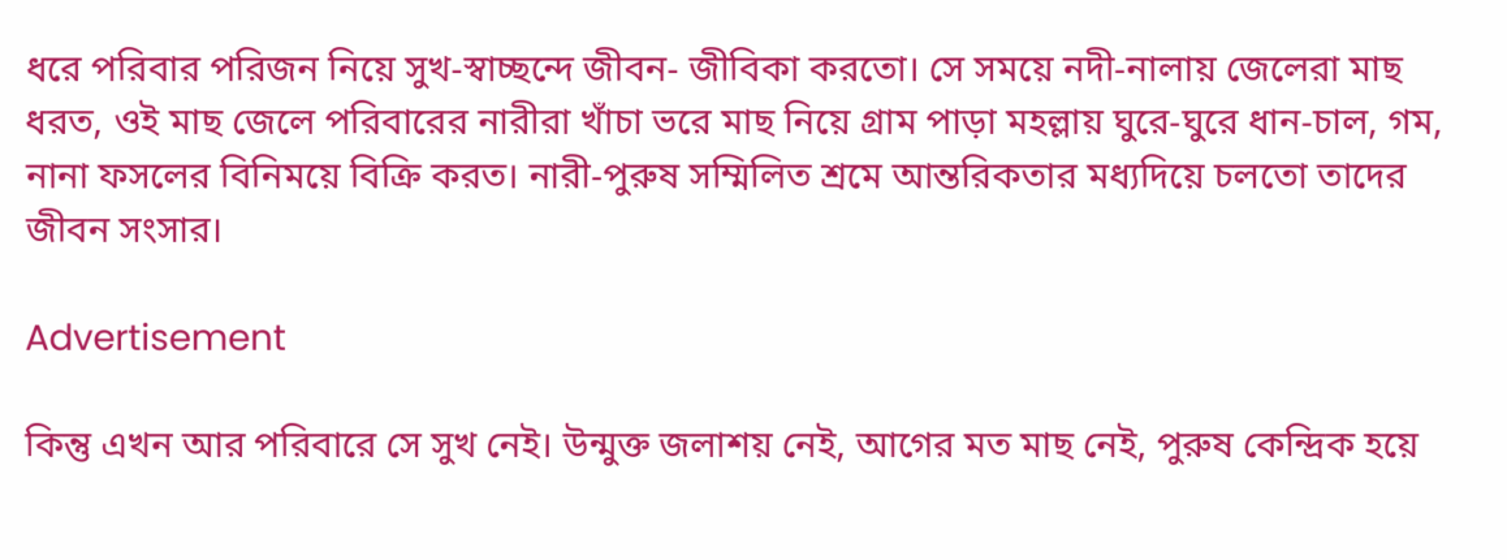ধরে পরিবার পরিজন নিয়ে সুখ-স্বাচ্ছন্দে জীবন- জীবিকা করতো। সে সময়ে নদী-নালায় জেলেরা মাছ ধরত, ওই মাছ জেলে পরিবারের নারীরা খাঁচা ভরে মাছ নিয়ে গ্রাম পাড়া মহল্লায় ঘুরে-ঘুরে ধান-চাল, গম, নানা ফসলের বিনিময়ে বিক্রি করত। নারী-পুরুষ সম্মিলিত শ্রমে আন্তরিকতার মধ্যদিয়ে চলতো তাদের জীবন সংসার।

Advertisement

কিন্তু এখন আর পরিবারে সে সুখ নেই। উন্মুক্ত জলাশয় নেই, আগের মত মাছ নেই, পুরুষ কেন্দ্রিক হয়ে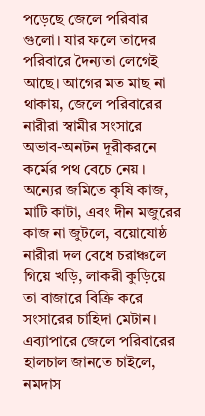পড়েছে জেলে পরিবার গুলো। যার ফলে তাদের পরিবারে দৈন্যতা লেগেই আছে। আগের মত মাছ না থাকায়, জেলে পরিবারের নারীরা স্বামীর সংসারে অভাব-অনটন দূরীকরনে কর্মের পথ বেচে নেয় । অন্যের জমিতে কৃষি কাজ, মাটি কাটা, এবং দীন মজুরের কাজ না জুটলে, বয়োযোষ্ঠ নারীরা দল বেধে চরাঞ্চলে গিয়ে খড়ি, লাকরী কুড়িয়ে তা বাজারে বিক্রি করে সংসারের চাহিদা মেটান। এব্যাপারে জেলে পরিবারের হালচাল জানতে চাইলে, নমদাস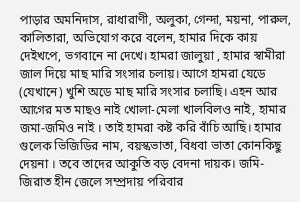পাড়ার অমনিদাস, রাধারাণী, অলুকা, গেন্দা, ময়না, পারুল, কালিতারা, অভিযোগ করে বলেন, হামার দিকে কায় দেইখপে, ভগবানে না দেখে। হামরা জালুয়া , হামার স্বামীরা জাল দিয়ে মাছ মারি সংসার চলায়। আগে হামরা যেডে (যেখানে) খুশি অডে মাছ মারি সংসার চলাছি। এহন আর আগের মত মাছও নাই খোলা-মেলা খালবিলও নাই, হামার জমা-জমিও নাই । তাই হামরা কষ্ট করি বাঁচি আছি। হামার গুলেক ভিজিডির নাম, বয়স্কভাতা, বিধবা ভাতা কোনকিছু দেয়না । তবে তাদের আকুতি বড় বেদনা দায়ক। জমি-জিরাত হীন জেলে সম্প্রদায় পরিবার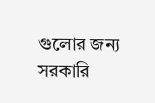গুলোর জন্য সরকারি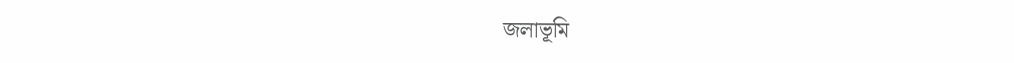জলাভূমি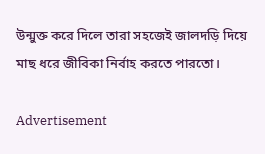উন্মুক্ত করে দিলে তারা সহজেই জালদড়ি দিয়ে মাছ ধরে জীবিকা নির্বাহ করতে পারতো।

Advertisement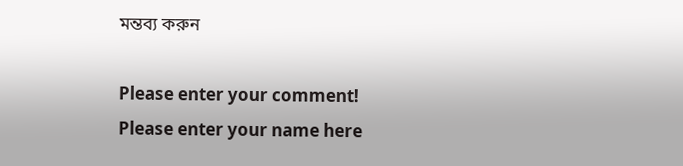মন্তব্য করুন

Please enter your comment!
Please enter your name here